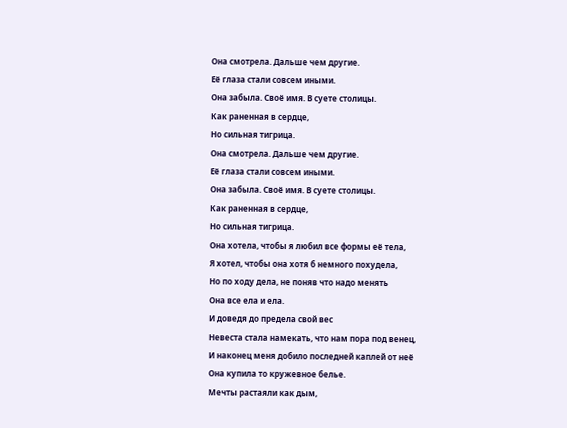Она смотрела. Дальше чем другие.
Её глаза стали совсем иными.
Она забыла. Своё имя. В суете столицы.
Как раненная в сердце,
Но сильная тигрица.
Она смотрела. Дальше чем другие.
Её глаза стали совсем иными.
Она забыла. Своё имя. В суете столицы.
Как раненная в сердце,
Но сильная тигрица.
Она хотела, чтобы я любил все формы её тела,
Я хотел, чтобы она хотя б немного похудела,
Но по ходу дела, не поняв что надо менять
Она все ела и ела.
И доведя до предела свой вес
Невеста стала намекать, что нам пора под венец,
И наконец меня добило последней каплей от неё
Она купила то кружевное белье.
Мечты растаяли как дым,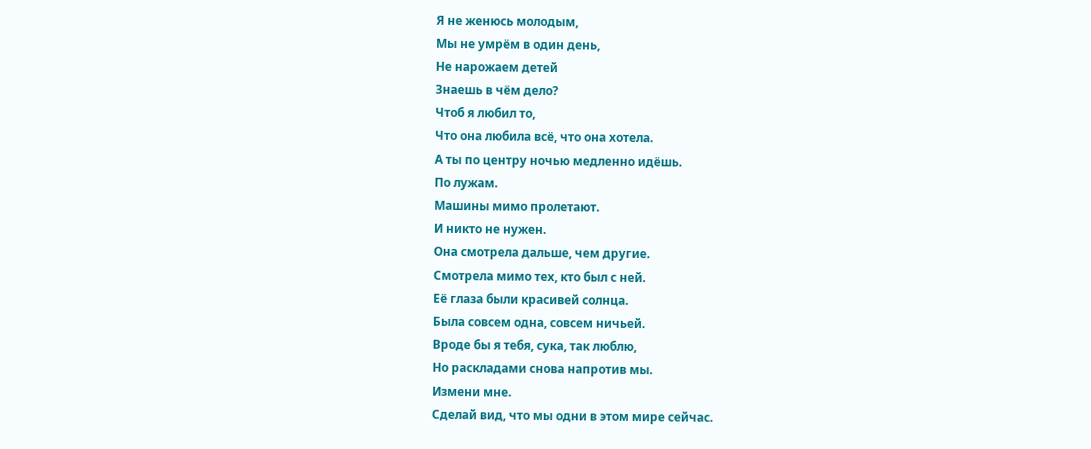Я не женюсь молодым,
Мы не умрём в один день,
Не нарожаем детей
Знаешь в чём дело?
Чтоб я любил то,
Что она любила всё, что она хотела.
А ты по центру ночью медленно идёшь.
По лужам.
Машины мимо пролетают.
И никто не нужен.
Она смотрела дальше, чем другие.
Смотрела мимо тех, кто был с ней.
Её глаза были красивей солнца.
Была совсем одна, совсем ничьей.
Вроде бы я тебя, сука, так люблю,
Но раскладами снова напротив мы.
Измени мне.
Сделай вид, что мы одни в этом мире сейчас.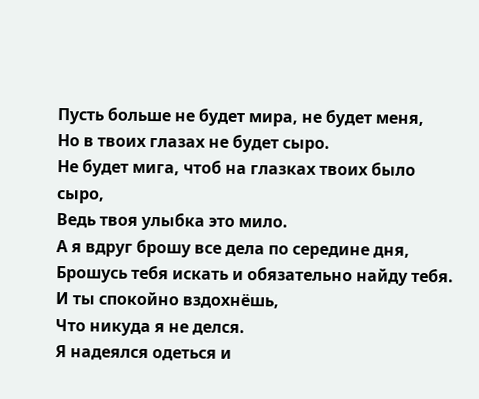Пусть больше не будет мира, не будет меня,
Но в твоих глазах не будет сыро.
Не будет мига, чтоб на глазках твоих было сыро,
Ведь твоя улыбка это мило.
А я вдруг брошу все дела по середине дня,
Брошусь тебя искать и обязательно найду тебя.
И ты спокойно вздохнёшь,
Что никуда я не делся.
Я надеялся одеться и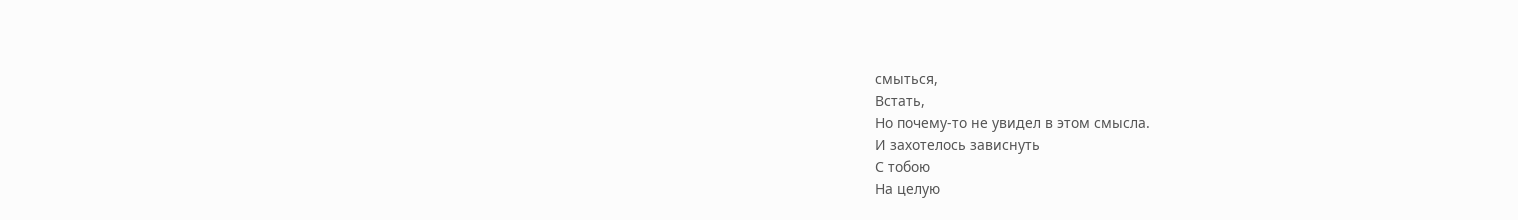смыться,
Встать,
Но почему-то не увидел в этом смысла.
И захотелось зависнуть
С тобою
На целую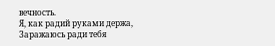вечность.
Я, как радий руками держа,
Заражаюсь ради тебя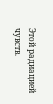Этой радиацией чувств.